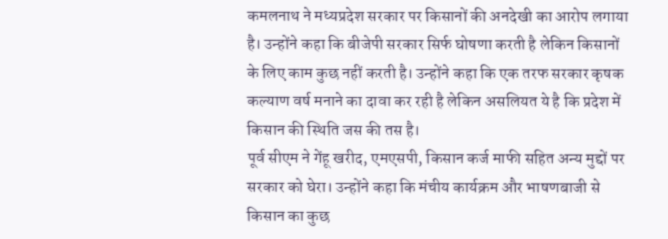कमलनाथ ने मध्यप्रदेश सरकार पर किसानों की अनदेखी का आरोप लगाया है। उन्होंने कहा कि बीजेपी सरकार सिर्फ घोषणा करती है लेकिन किसानों के लिए काम कुछ नहीं करती है। उन्होंने कहा कि एक तरफ सरकार कृषक कल्याण वर्ष मनाने का दावा कर रही है लेकिन असलियत ये है कि प्रदेश में किसान की स्थिति जस की तस है।
पूर्व सीएम ने गेंहू खरीद, एमएसपी, किसान कर्ज माफी सहित अन्य मुद्दों पर सरकार को घेरा। उन्होंने कहा कि मंचीय कार्यक्रम और भाषणबाजी से किसान का कुछ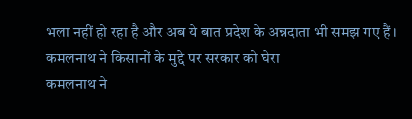भला नहीं हो रहा है और अब ये बात प्रदेश के अन्नदाता भी समझ गए हैं।
कमलनाथ ने किसानों के मुद्दे पर सरकार को घेरा
कमलनाथ ने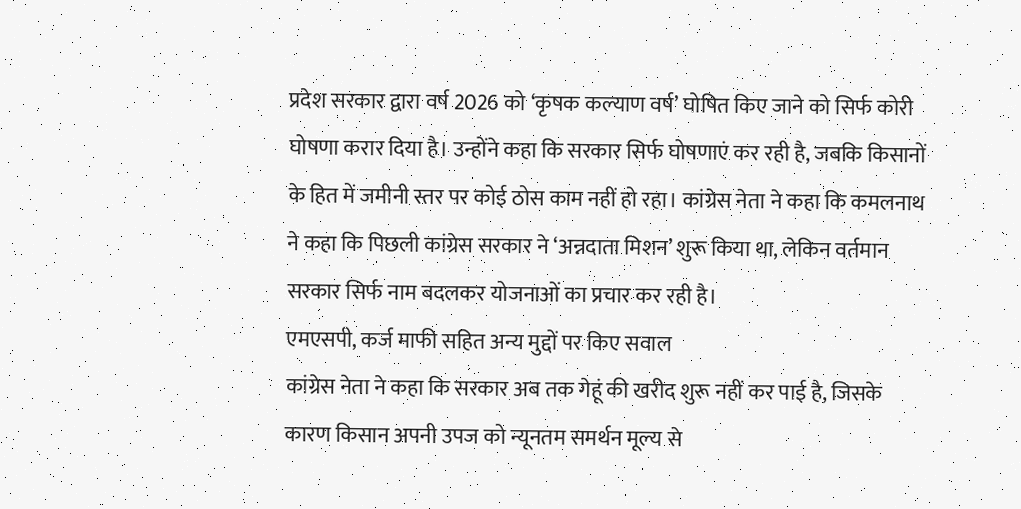प्रदेश सरकार द्वारा वर्ष 2026 को ‘कृषक कल्याण वर्ष’ घोषित किए जाने को सिर्फ कोरी घोषणा करार दिया है। उन्होंने कहा कि सरकार सिर्फ घोषणाएं कर रही है, जबकि किसानों के हित में जमीनी स्तर पर कोई ठोस काम नहीं हो रहा। कांग्रेस नेता ने कहा कि कमलनाथ ने कहा कि पिछली कांग्रेस सरकार ने ‘अन्नदाता मिशन’ शुरू किया था, लेकिन वर्तमान सरकार सिर्फ नाम बदलकर योजनाओं का प्रचार कर रही है।
एमएसपी, कर्ज माफी सहित अन्य मुद्दों पर किए सवाल
कांग्रेस नेता ने कहा कि सरकार अब तक गेहूं की खरीद शुरू नहीं कर पाई है, जिसके कारण किसान अपनी उपज को न्यूनतम समर्थन मूल्य से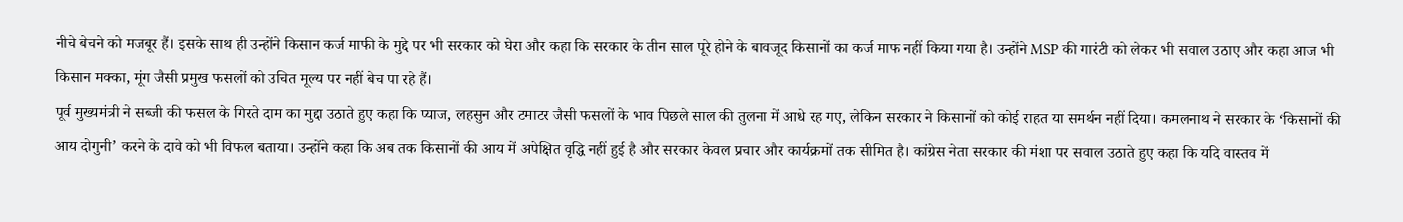नीचे बेचने को मजबूर हैं। इसके साथ ही उन्होंने किसान कर्ज माफी के मुद्दे पर भी सरकार को घेरा और कहा कि सरकार के तीन साल पूरे होने के बावजूद किसानों का कर्ज माफ नहीं किया गया है। उन्होंने MSP की गारंटी को लेकर भी सवाल उठाए और कहा आज भी किसान मक्का, मूंग जैसी प्रमुख फसलों को उचित मूल्य पर नहीं बेच पा रहे हैं।
पूर्व मुख्यमंत्री ने सब्जी की फसल के गिरते दाम का मुद्दा उठाते हुए कहा कि प्याज, लहसुन और टमाटर जैसी फसलों के भाव पिछले साल की तुलना में आधे रह गए, लेकिन सरकार ने किसानों को कोई राहत या समर्थन नहीं दिया। कमलनाथ ने सरकार के ‘किसानों की आय दोगुनी’ करने के दावे को भी विफल बताया। उन्होंने कहा कि अब तक किसानों की आय में अपेक्षित वृद्धि नहीं हुई है और सरकार केवल प्रचार और कार्यक्रमों तक सीमित है। कांग्रेस नेता सरकार की मंशा पर सवाल उठाते हुए कहा कि यदि वास्तव में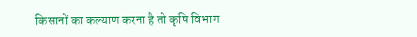किसानों का कल्याण करना है तो कृषि विभाग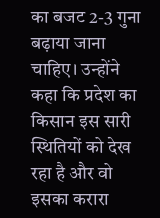का बजट 2-3 गुना बढ़ाया जाना चाहिए। उन्होंने कहा कि प्रदेश का किसान इस सारी स्थितियों को देख रहा है और वो इसका करारा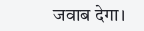जवाब देगा।